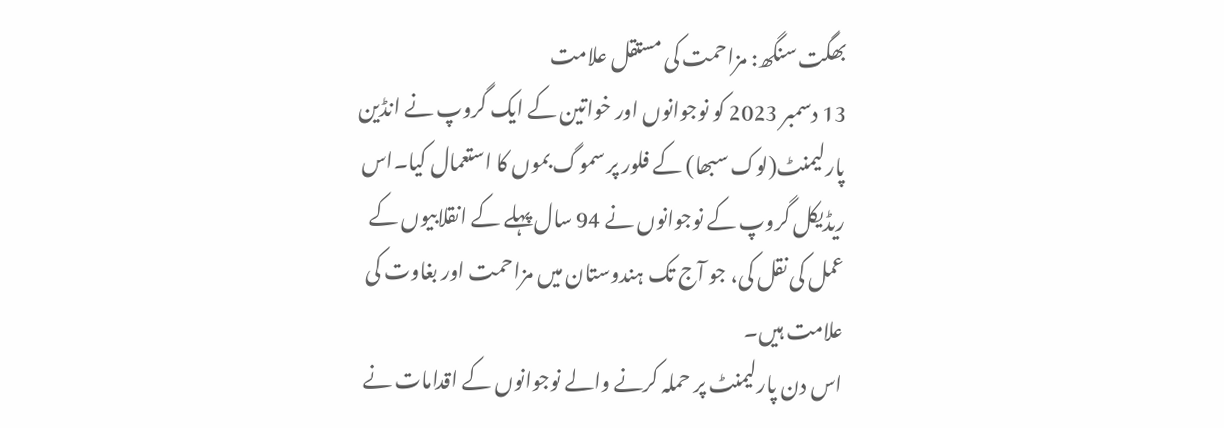بھگت سنگھ: مزاحمت کی مستقل علامت
13 دسمبر 2023 کو نوجوانوں اور خواتین کے ایک گروپ نے انڈین پارلیمنٹ(لوک سبھا) کے فلور پر سموگ بموں کا استعمال کیا۔اس ریڈیکل گروپ کے نوجوانوں نے 94 سال پہلے کے انقلابیوں کے عمل کی نقل کی، جو آج تک ہندوستان میں مزاحمت اور بغاوت کی علامت ہیں۔
اس دن پارلیمنٹ پر حملہ کرنے والے نوجوانوں کے اقدامات نے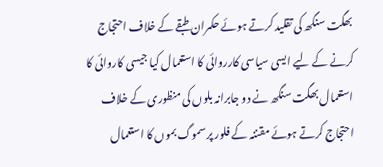بھگت سنگھ کی تقلید کرتے ہوئے حکمران طبقے کے خلاف احتجاج کرنے کے لیے ایسی سیاسی کارروائی کا استعمال کیا جیسی کاروائی کا استعمال بھگت سنگھ نے دو جابرانہ بلوں کی منظوری کے خلاف احتجاج کرتے ہوئے مقننہ کے فلور پر سموگ بموں کا استعمال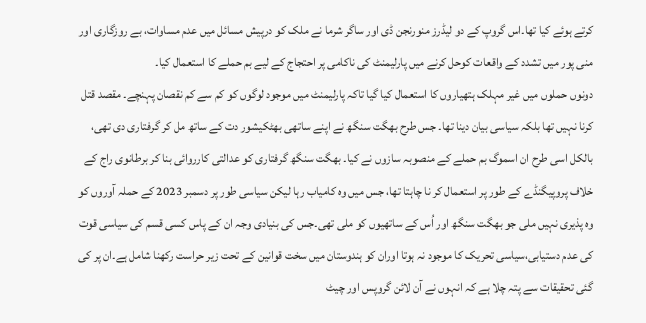کرتے ہوئے کیا تھا۔اس گروپ کے دو لیڈرز منورنجن ڈی اور ساگر شرما نے ملک کو درپیش مسائل میں عدم مساوات، بے روزگاری اور منی پور میں تشدد کے واقعات کوحل کرنے میں پارلیمنٹ کی ناکامی پر احتجاج کے لیے بم حملے کا استعمال کیا۔
دونوں حملوں میں غیر مہلک ہتھیاروں کا استعمال کیا گیا تاکہ پارلیمنٹ میں موجود لوگوں کو کم سے کم نقصان پہنچے۔ مقصد قتل کرنا نہیں تھا بلکہ سیاسی بیان دینا تھا۔ جس طرح بھگت سنگھ نے اپنے ساتھی بھٹکیشور دت کے ساتھ مل کر گرفتاری دی تھی، بالکل اسی طرح ان اسموگ بم حملے کے منصوبہ سازوں نے کیا۔ بھگت سنگھ گرفتاری کو عدالتی کارروائی بنا کر برطانوی راج کے خلاف پروپیگنڈے کے طور پر استعمال کر نا چاہتا تھا، جس میں وہ کامیاب رہا لیکن سیاسی طور پر دسمبر 2023 کے حملہ آوروں کو وہ پذیری نہیں ملی جو بھگت سنگھ اور اُس کے ساتھیوں کو ملی تھی۔جس کی بنیادی وجہ ان کے پاس کسی قسم کی سیاسی قوت کی عدم دستیابی،سیاسی تحریک کا موجود نہ ہوتا اوران کو ہندوستان میں سخت قوانین کے تحت زیر حراست رکھنا شامل ہے۔ان پر کی گئی تحقیقات سے پتہ چلا ہے کہ انہوں نے آن لائن گروپس اور چیٹ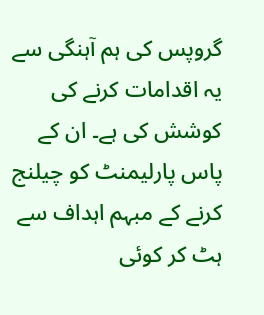گروپس کی ہم آہنگی سے یہ اقدامات کرنے کی کوشش کی ہے۔ ان کے پاس پارلیمنٹ کو چیلنج کرنے کے مبہم اہداف سے ہٹ کر کوئی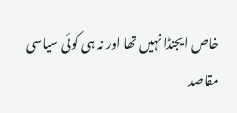خاص ایجنڈا نہیں تھا اور نہ ہی کوئی سیاسی مقاصد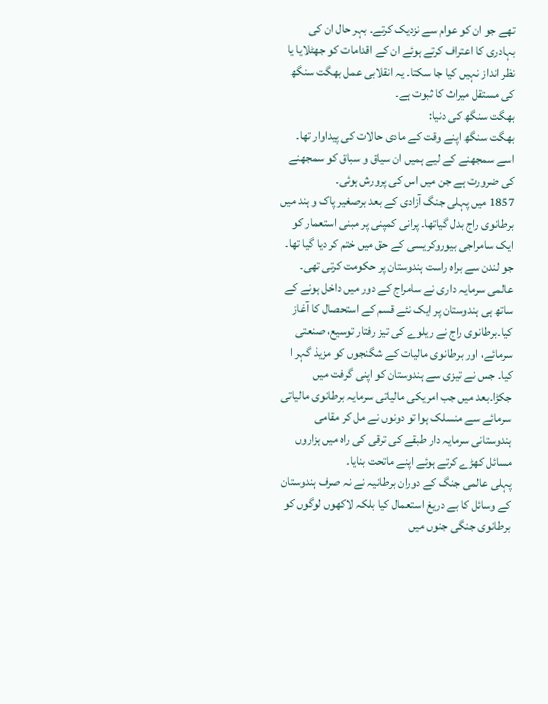تھے جو ان کو عوام سے نزدیک کرتے۔ بہر حال ان کی بہادری کا اعتراف کرتے ہوئے ان کے اقدامات کو جھٹلایا یا نظر انداز نہیں کیا جا سکتا۔ یہ انقلابی عمل بھگت سنگھ کی مستقل میراث کا ثبوت ہے۔
بھگت سنگھ کی دنیا:
بھگت سنگھ اپنے وقت کے مادی حالات کی پیداوار تھا۔ اسے سمجھنے کے لیے ہمیں ان سیاق و سباق کو سمجھنے کی ضرورت ہے جن میں اس کی پرورش ہوئی۔
1857 میں پہلی جنگ آزادی کے بعد برصغیر پاک و ہند میں برطانوی راج بدل گیاتھا۔ پرانی کمپنی پر مبنی استعمار کو ایک سامراجی بیوروکریسی کے حق میں ختم کر دیا گیا تھا۔ جو لندن سے براہ راست ہندوستان پر حکومت کرتی تھی۔ عالمی سرمایہ داری نے سامراج کے دور میں داخل ہونے کے ساتھ ہی ہندوستان پر ایک نئے قسم کے استحصال کا آغاز کیا۔برطانوی راج نے ریلوے کی تیز رفتار توسیع، صنعتی سرمائے، اور برطانوی مالیات کے شگنجوں کو مزیذ گہر ا کیا۔ جس نے تیزی سے ہندوستان کو اپنی گرفت میں جکڑا۔بعد میں جب امریکی مالیاتی سرمایہ برطانوی مالیاتی سرمائے سے منسلک ہوا تو دونوں نے مل کر مقامی ہندوستانی سرمایہ دار طبقے کی ترقی کی راہ میں ہزاروں مسائل کھڑے کرتے ہوئے اپنے ماتحت بنایا۔
پہلی عالمی جنگ کے دوران برطانیہ نے نہ صرف ہندوستان کے وسائل کا بے دریغ استعمال کیا بلکہ لاکھوں لوگوں کو برطانوی جنگی جنوں میں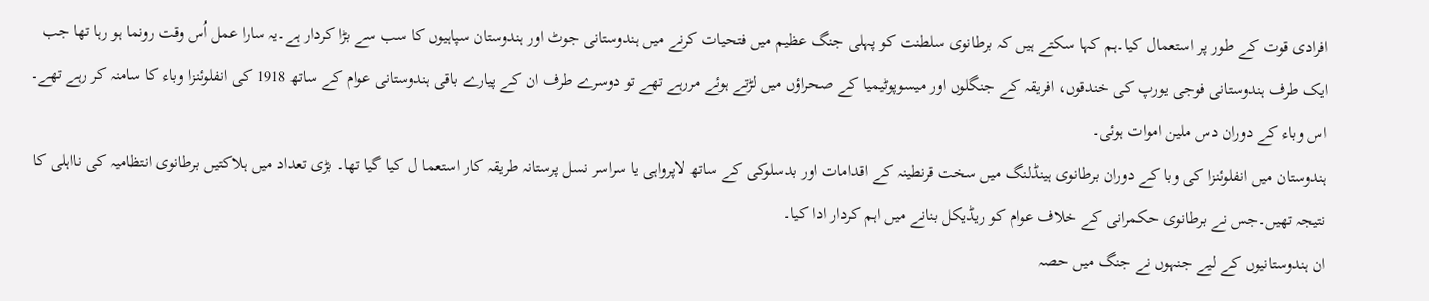افرادی قوت کے طور پر استعمال کیا۔ہم کہا سکتے ہیں کہ برطانوی سلطنت کو پہلی جنگ عظیم میں فتحیات کرنے میں ہندوستانی جوٹ اور ہندوستان سپاہیوں کا سب سے بڑا کردار ہے۔یہ سارا عمل اُس وقت رونما ہو رہا تھا جب ایک طرف ہندوستانی فوجی یورپ کی خندقوں، افریقہ کے جنگلوں اور میسوپوٹیمیا کے صحراؤں میں لڑتے ہوئے مررہے تھے تو دوسرے طرف ان کے پیارے باقی ہندوستانی عوام کے ساتھ 1918 کی انفلوئنزا وباء کا سامنہ کر رہے تھے۔ اس وباء کے دوران دس ملین اموات ہوئی۔
ہندوستان میں انفلوئنزا کی وبا کے دوران برطانوی ہینڈلنگ میں سخت قرنطینہ کے اقدامات اور بدسلوکی کے ساتھ لاپرواہی یا سراسر نسل پرستانہ طریقہ کار استعما ل کیا گیا تھا۔ بڑی تعداد میں ہلاکتیں برطانوی انتظامیہ کی نااہلی کا نتیجہ تھیں۔جس نے برطانوی حکمرانی کے خلاف عوام کو ریڈیکل بنانے میں اہم کردار ادا کیا۔
ان ہندوستانیوں کے لیے جنہوں نے جنگ میں حصہ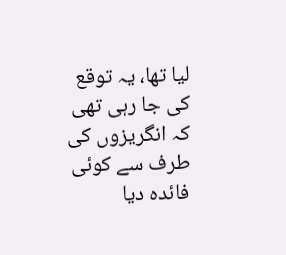لیا تھا، یہ توقع کی جا رہی تھی کہ انگریزوں کی طرف سے کوئی فائدہ دیا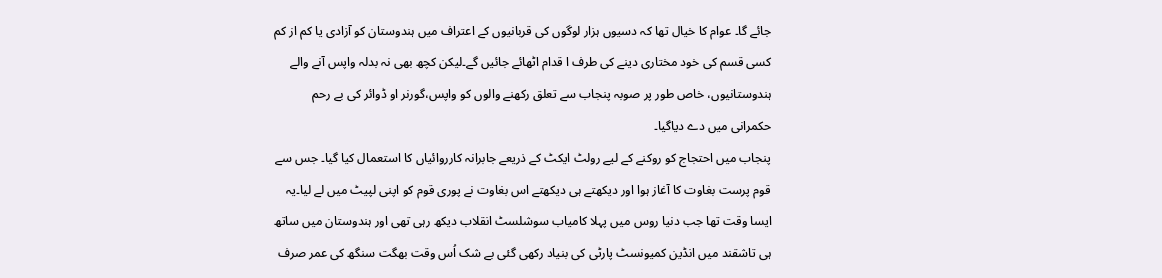جائے گا۔ عوام کا خیال تھا کہ دسیوں ہزار لوگوں کی قربانیوں کے اعتراف میں ہندوستان کو آزادی یا کم از کم کسی قسم کی خود مختاری دینے کی طرف ا قدام اٹھائے جائیں گے۔لیکن کچھ بھی نہ بدلہ واپس آنے والے ہندوستانیوں، خاص طور پر صوبہ پنجاب سے تعلق رکھنے والوں کو واپس،گورنر او ڈوائر کی بے رحم حکمرانی میں دے دیاگیا۔
پنجاب میں احتجاج کو روکنے کے لیے رولٹ ایکٹ کے ذریعے جابرانہ کارروائیاں کا استعمال کیا گیا۔ جس سے قوم پرست بغاوت کا آغاز ہوا اور دیکھتے ہی دیکھتے اس بغاوت نے پوری قوم کو اپنی لپیٹ میں لے لیا۔یہ ایسا وقت تھا جب دنیا روس میں پہلا کامیاب سوشلسٹ انقلاب دیکھ رہی تھی اور ہندوستان میں ساتھ ہی تاشقند میں انڈین کمیونسٹ پارٹی کی بنیاد رکھی گئی بے شک اُس وقت بھگت سنگھ کی عمر صرف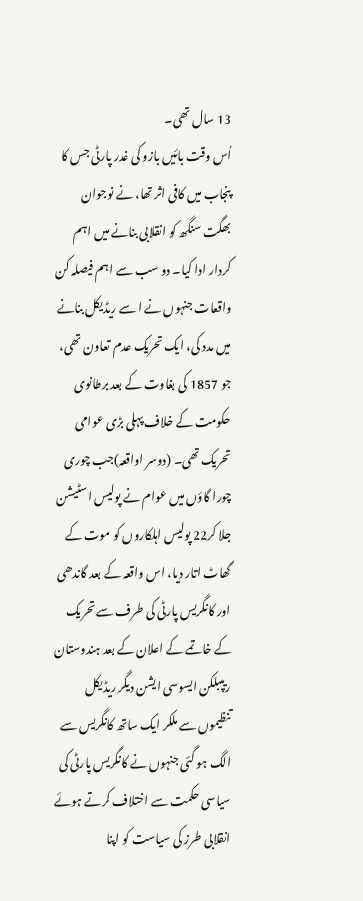13 سال تھی۔
اُس وقت بائیں بازو کی غدر پارٹی جس کا پنجاب میں کافی اثر تھا، نے نوجوان بھگت سنگھ کو انقلابی بنانے میں اہم کردار ادا کیا۔ دو سب سے اہم فیصلہ کن واقعات جنہوں نے ا سے ریڈیکل بنانے میں مدد کی، ایک تحریک عدم تعاون تھی، جو 1857 کی بغاوت کے بعد برطانوی حکومت کے خلاف پہلی بڑی عوامی تحریک تھی۔ (دوسر اواقعہ)جب چوری چورا گاؤں میں عوام نے پولیس اسٹیشن جلا کر22 پولیس اہلکاروں کو موت کے گھاٹ اتار دیا، اس واقعہ کے بعد گاندھی اور کانگریس پارٹی کی طرف سے تحریک کے خاتمے کے اعلان کے بعد ہندوستان ریپبلکن ایسوسی ایشن دیگر ریڈیکل تنظیموں سے ملکر ایک ساتھ کانگریس سے الگ ہو گئی جنہوں نے کانگریس پارٹی کی سیاسی حکمت سے اختلاف کرتے ہوئے انقلابی طرز کی سیاست کو اپنا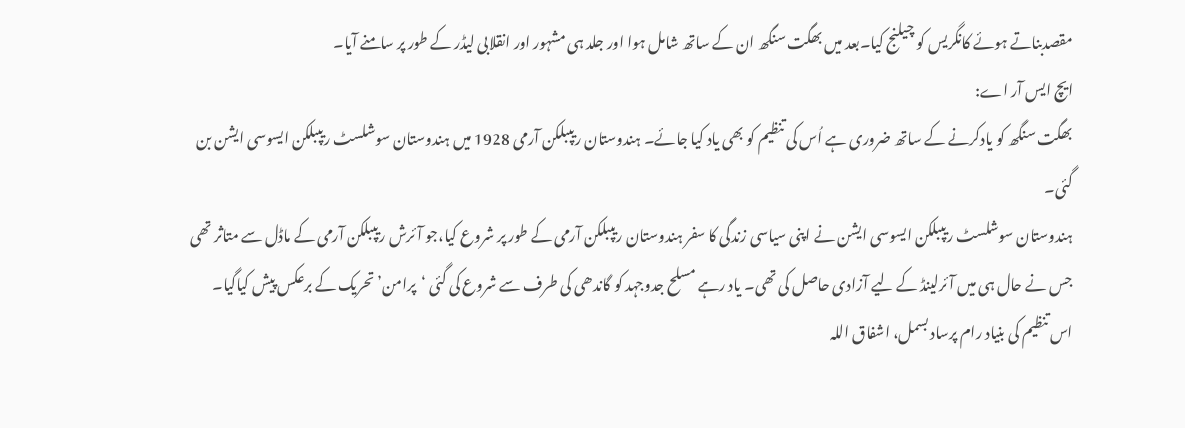مقصدبناتے ہوئے کانگریس کو چیلنج کیا۔بعد میں بھگت سنگھ ان کے ساتھ شامل ہوا اور جلد ہی مشہور اور انقلابی لیڈر کے طور پر سامنے آیا۔
ایچ ایس آر اے:
بھگت سنگھ کو یادکرنے کے ساتھ ضروری ہے اُس کی تنظیم کو بھی یاد کیا جائے۔ ہندوستان ریپبلکن آرمی 1928 میں ہندوستان سوشلسٹ ریپبلکن ایسوسی ایشن بن گئی۔
ہندوستان سوشلسٹ ریپبلکن ایسوسی ایشن نے اپنی سیاسی زندگی کا سفر ہندوستان ریپبلکن آرمی کے طور پر شروع کیا،جو آئرش ریپبلکن آرمی کے ماڈل سے متاثر تھی جس نے حال ہی میں آئرلینڈ کے لیے آزادی حاصل کی تھی۔ یاد رہے مسلح جدوجہد کو گاندھی کی طرف سے شروع کی گئی ‘پرامن’ تحریک کے برعکس پیش کیاگیا۔
اس تنظیم کی بنیاد رام پرساد بسمل، اشفاق اللہ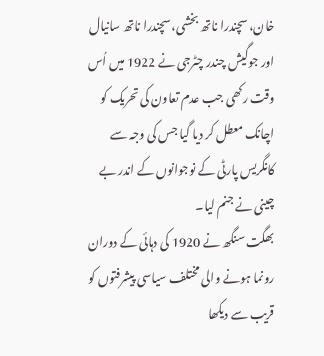خان، سچندرا ناتھ بخشی، سچندرا ناتھ سانیال اور جوگیش چندر چٹرجی نے 1922 میں اُس وقت رکھی جب عدم تعاون کی تحریک کو اچانک معطل کر دیا گیا جس کی وجہ سے کانگریس پارٹی کے نوجوانوں کے اندر بے چینی نے جنم لیا۔
بھگت سنگھ نے 1920 کی دہائی کے دوران رونما ہونے والی مختلف سیاسی پیشرفتوں کو قریب سے دیکھا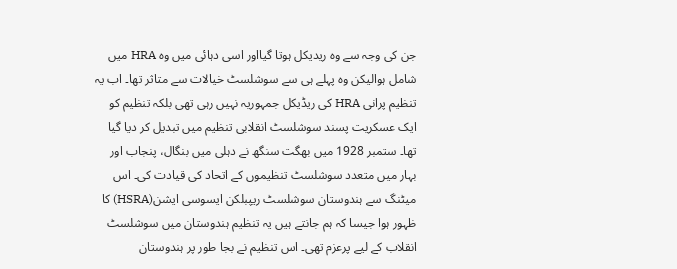جن کی وجہ سے وہ ریدیکل ہوتا گیااور اسی دہائی میں وہ HRA میں شامل ہوالیکن وہ پہلے ہی سے سوشلسٹ خیالات سے متاثر تھا۔ اب یہ تنظیم پرانی HRA کی ریڈیکل جمہوریہ نہیں رہی تھی بلکہ تنظیم کو ایک عسکریت پسند سوشلسٹ انقلابی تنظیم میں تبدیل کر دیا گیا تھا۔ ستمبر 1928 میں بھگت سنگھ نے دہلی میں بنگال، پنجاب اور بہار میں متعدد سوشلسٹ تنظیموں کے اتحاد کی قیادت کی۔ اس میٹنگ سے ہندوستان سوشلسٹ ریپبلکن ایسوسی ایشن(HSRA) کا ظہور ہوا جیسا کہ ہم جانتے ہیں یہ تنظیم ہندوستان میں سوشلسٹ انقلاب کے لیے پرعزم تھی۔ اس تنظیم نے بجا طور پر ہندوستان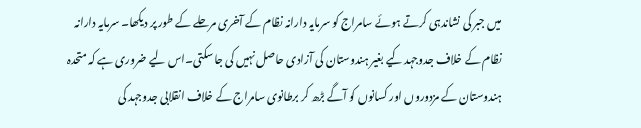میں جبر کی نشاندہی کرتے ہوئے سامراج کو سرمایہ دارانہ نظام کے آخری مرحلے کے طور پر دیکھا۔ سرمایہ دارانہ نظام کے خلاف جدوجہد کیے بغیر ہندوستان کی آزادی حاصل نہیں کی جا سکتی۔اس لیے ضروری ہے کہ متحدہ ہندوستان کے مزدوروں اور کسانوں کو آگے بڑھ کر برطانوی سامراج کے خلاف انقلابی جدوجہد کی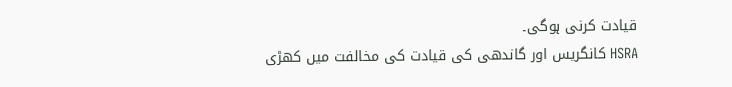قیادت کرنی ہوگی۔
HSRA کانگریس اور گاندھی کی قیادت کی مخالفت میں کھڑی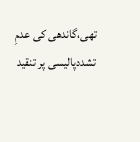تھی،گاندھی کی عدمِ تشددپالیسی پر تنقید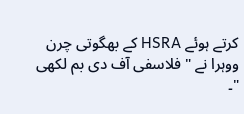کرتے ہوئے HSRA کے بھگوتی چرن ووہرا نے "فلاسفی آف دی بم لکھی "۔